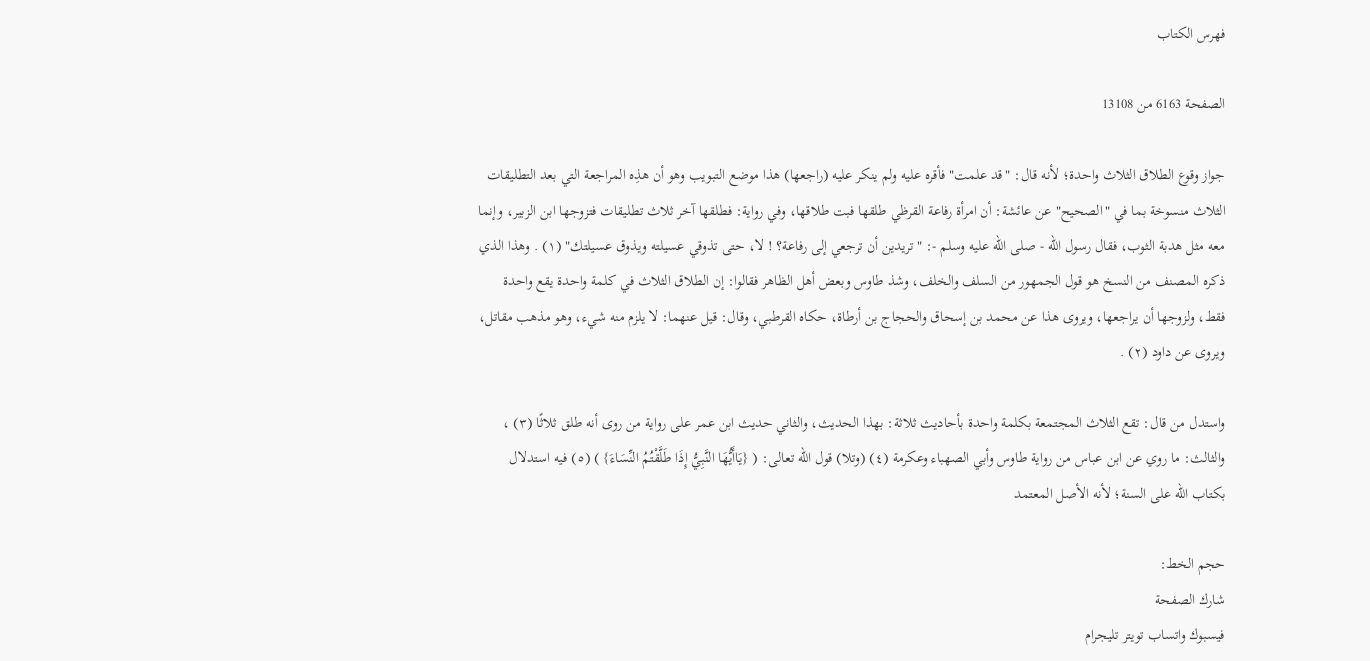فهرس الكتاب

الصفحة 6163 من 13108

جواز وقوع الطلاق الثلاث واحدة؛ لأنه قال: "قد علمت" فأقره عليه ولم ينكر عليه (راجعها) هذا موضع التبويب وهو أن هذِه المراجعة التي بعد التطليقات الثلاث منسوخة بما في "الصحيح" عن عائشة: أن امرأة رفاعة القرظي طلقها فبت طلاقها، وفي رواية: فطلقها آخر ثلاث تطليقات فتزوجها ابن الزبير، وإنما معه مثل هدبة الثوب، فقال رسول الله - صلى الله عليه وسلم -: "تريدين أن ترجعي إلى رفاعة؟ ! لا، حتى تذوقي عسيلته ويذوق عسيلتك" (١) . وهذا الذي ذكره المصنف من النسخ هو قول الجمهور من السلف والخلف، وشذ طاوس وبعض أهل الظاهر فقالوا: إن الطلاق الثلاث في كلمة واحدة يقع واحدة فقط، ولزوجها أن يراجعها، ويروى هذا عن محمد بن إسحاق والحجاج بن أرطاة، حكاه القرطبي، وقال: قيل عنهما: لا يلزم منه شيء، وهو مذهب مقاتل، ويروى عن داود (٢) .

واستدل من قال: تقع الثلاث المجتمعة بكلمة واحدة بأحاديث ثلاثة: بهذا الحديث، والثاني حديث ابن عمر على رواية من روى أنه طلق ثلاثًا (٣) ، والثالث: ما روي عن ابن عباس من رواية طاوس وأبي الصهباء وعكرمة (٤) (وتلا) قول الله تعالى: ( {يَاأَيُّهَا النَّبِيُّ إِذَا طَلَّقْتُمُ النِّسَاءَ} ) (٥) فيه استدلال بكتاب الله على السنة؛ لأنه الأصل المعتمد

حجم الخط:
شارك الصفحة
فيسبوك واتساب تويتر تليجرام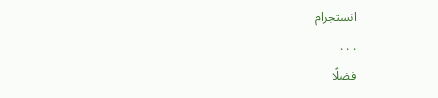انستجرام
. . .
فضلًا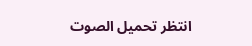انتظر تحميل الصوت